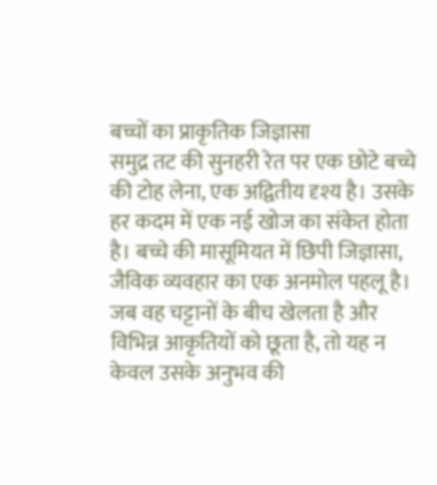बच्चों का प्राकृतिक जिज्ञासा
समुद्र तट की सुनहरी रेत पर एक छोटे बच्चे की टोह लेना, एक अद्वितीय दृश्य है। उसके हर कदम में एक नई खोज का संकेत होता है। बच्चे की मासूमियत में छिपी जिज्ञासा, जैविक व्यवहार का एक अनमोल पहलू है। जब वह चट्टानों के बीच खेलता है और विभिन्न आकृतियों को छूता है, तो यह न केवल उसके अनुभव की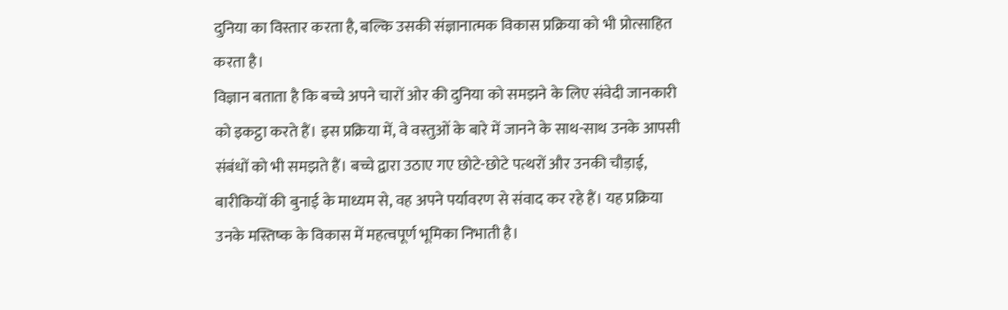दुनिया का विस्तार करता है, बल्कि उसकी संज्ञानात्मक विकास प्रक्रिया को भी प्रोत्साहित करता है।
विज्ञान बताता है कि बच्चे अपने चारों ओर की दुनिया को समझने के लिए संवेदी जानकारी को इकट्ठा करते हैं। इस प्रक्रिया में, वे वस्तुओं के बारे में जानने के साथ-साथ उनके आपसी संबंधों को भी समझते हैं। बच्चे द्वारा उठाए गए छोटे-छोटे पत्थरों और उनकी चौड़ाई, बारीकियों की बुनाई के माध्यम से, वह अपने पर्यावरण से संवाद कर रहे हैं। यह प्रक्रिया उनके मस्तिष्क के विकास में महत्वपूर्ण भूमिका निभाती है।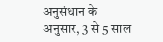अनुसंधान के अनुसार, 3 से 5 साल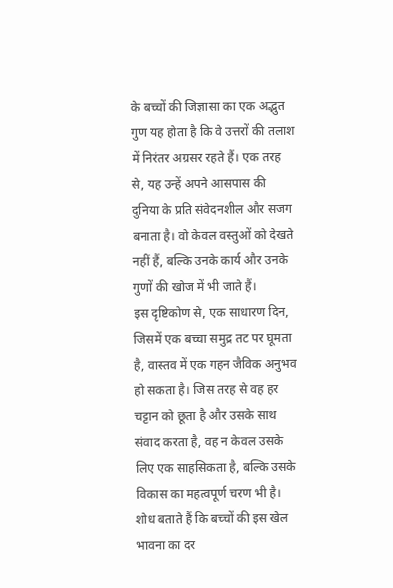के बच्चों की जिज्ञासा का एक अद्भुत गुण यह होता है कि वे उत्तरों की तलाश में निरंतर अग्रसर रहते हैं। एक तरह से, यह उन्हें अपने आसपास की दुनिया के प्रति संवेदनशील और सजग बनाता है। वो केवल वस्तुओं को देखते नहीं हैं, बल्कि उनके कार्य और उनके गुणों की खोज में भी जाते हैं।
इस दृष्टिकोण से, एक साधारण दिन, जिसमें एक बच्चा समुद्र तट पर घूमता है, वास्तव में एक गहन जैविक अनुभव हो सकता है। जिस तरह से वह हर चट्टान को छूता है और उसके साथ संवाद करता है, वह न केवल उसके लिए एक साहसिकता है, बल्कि उसके विकास का महत्वपूर्ण चरण भी है।
शोध बताते हैं कि बच्चों की इस खेल भावना का दर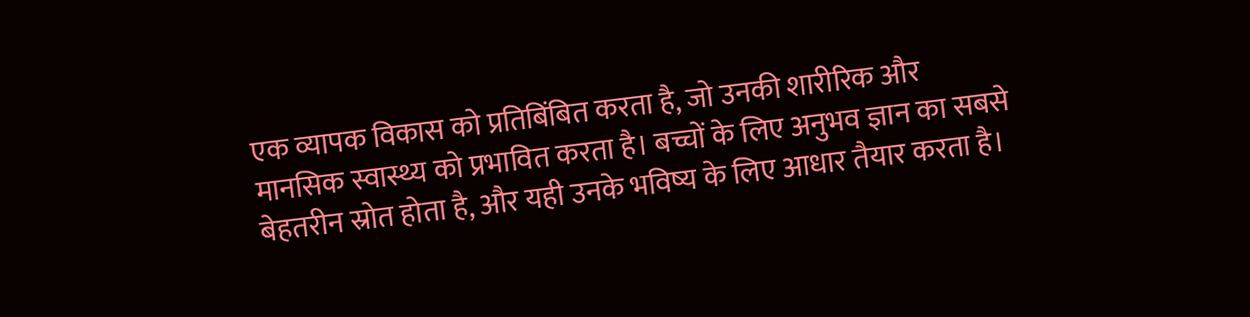एक व्यापक विकास को प्रतिबिंबित करता है, जो उनकी शारीरिक और मानसिक स्वास्थ्य को प्रभावित करता है। बच्चों के लिए अनुभव ज्ञान का सबसे बेहतरीन स्रोत होता है, और यही उनके भविष्य के लिए आधार तैयार करता है।